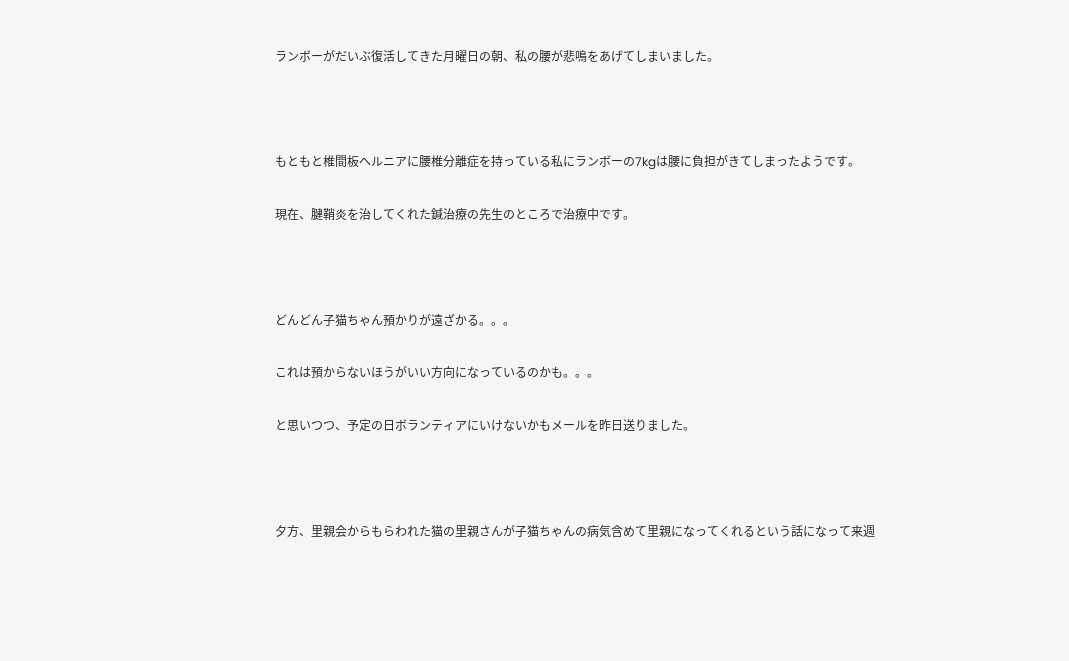ランボーがだいぶ復活してきた月曜日の朝、私の腰が悲鳴をあげてしまいました。



もともと椎間板ヘルニアに腰椎分離症を持っている私にランボーの7kgは腰に負担がきてしまったようです。

現在、腱鞘炎を治してくれた鍼治療の先生のところで治療中です。



どんどん子猫ちゃん預かりが遠ざかる。。。

これは預からないほうがいい方向になっているのかも。。。

と思いつつ、予定の日ボランティアにいけないかもメールを昨日送りました。



夕方、里親会からもらわれた猫の里親さんが子猫ちゃんの病気含めて里親になってくれるという話になって来週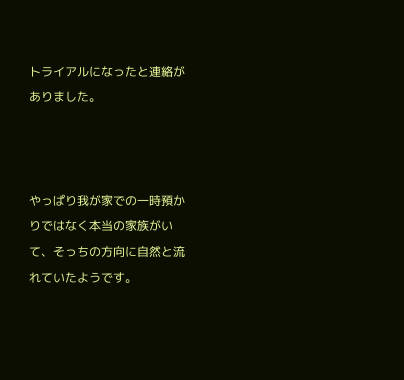トライアルになったと連絡がありました。



やっぱり我が家での一時預かりではなく本当の家族がいて、そっちの方向に自然と流れていたようです。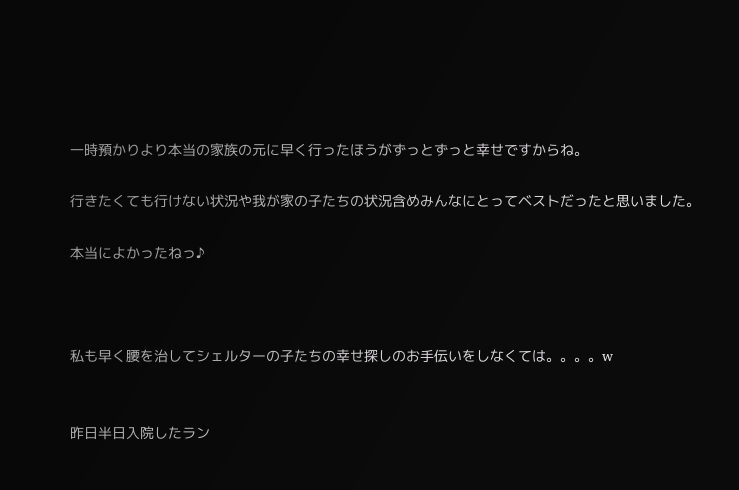一時預かりより本当の家族の元に早く行ったほうがずっとずっと幸せですからね。

行きたくても行けない状況や我が家の子たちの状況含めみんなにとってベストだったと思いました。

本当によかったねっ♪



私も早く腰を治してシェルターの子たちの幸せ探しのお手伝いをしなくては。。。。w


昨日半日入院したラン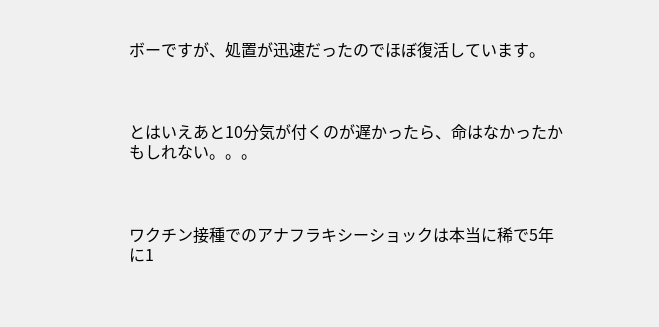ボーですが、処置が迅速だったのでほぼ復活しています。



とはいえあと10分気が付くのが遅かったら、命はなかったかもしれない。。。



ワクチン接種でのアナフラキシーショックは本当に稀で5年に1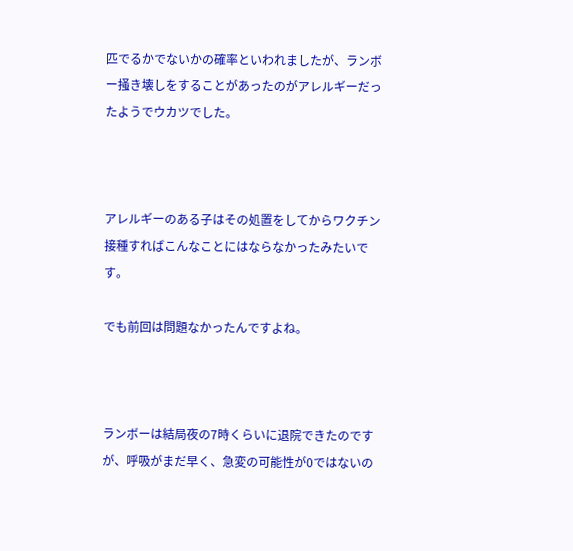匹でるかでないかの確率といわれましたが、ランボー掻き壊しをすることがあったのがアレルギーだったようでウカツでした。



アレルギーのある子はその処置をしてからワクチン接種すればこんなことにはならなかったみたいです。

でも前回は問題なかったんですよね。



ランボーは結局夜の7時くらいに退院できたのですが、呼吸がまだ早く、急変の可能性が0ではないの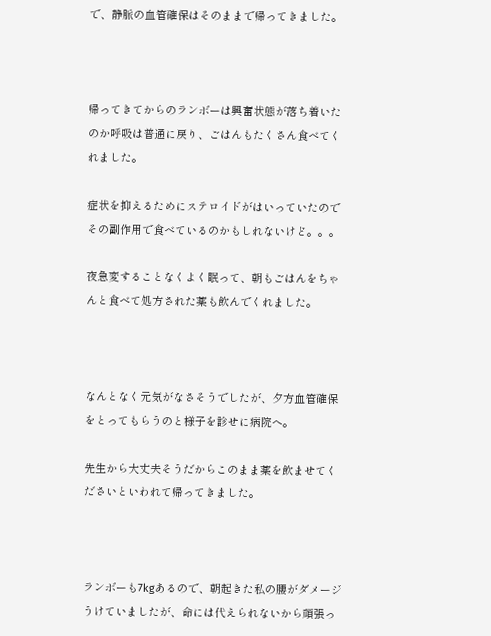で、静脈の血管確保はそのままで帰ってきました。



帰ってきてからのランボーは興奮状態が落ち着いたのか呼吸は普通に戻り、ごはんもたくさん食べてくれました。

症状を抑えるためにステロイドがはいっていたのでその副作用で食べているのかもしれないけど。。。

夜急変することなくよく眠って、朝もごはんをちゃんと食べて処方された薬も飲んでくれました。



なんとなく元気がなさそうでしたが、夕方血管確保をとってもらうのと様子を診せに病院へ。

先生から大丈夫そうだからこのまま薬を飲ませてくださいといわれて帰ってきました。



ランボーも7kgあるので、朝起きた私の腰がダメージうけていましたが、命には代えられないから頑張っ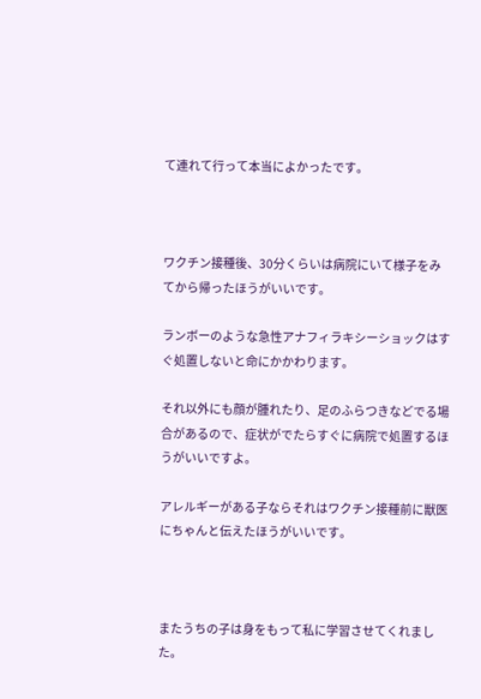て連れて行って本当によかったです。



ワクチン接種後、30分くらいは病院にいて様子をみてから帰ったほうがいいです。

ランボーのような急性アナフィラキシーショックはすぐ処置しないと命にかかわります。

それ以外にも顔が腫れたり、足のふらつきなどでる場合があるので、症状がでたらすぐに病院で処置するほうがいいですよ。

アレルギーがある子ならそれはワクチン接種前に獣医にちゃんと伝えたほうがいいです。



またうちの子は身をもって私に学習させてくれました。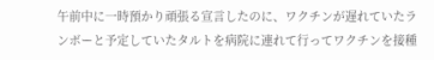午前中に一時預かり頑張る宣言したのに、ワクチンが遅れていたランボーと予定していたタルトを病院に連れて行ってワクチンを接種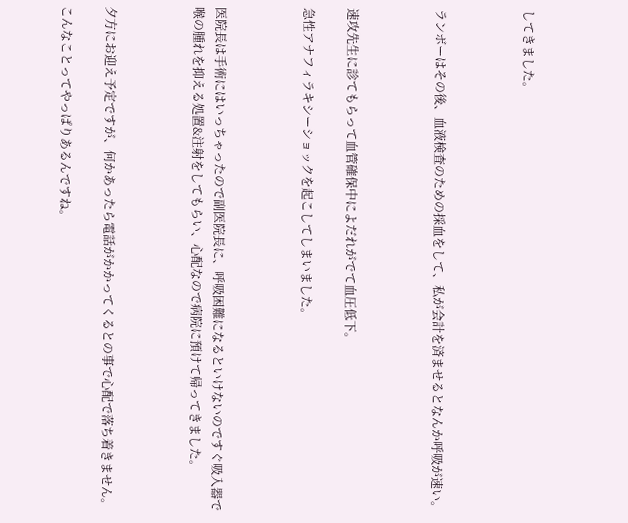してきました。



ランボーはその後、血液検査のための採血をして、私が会計を済ませるとなんか呼吸が速い。



速攻先生に診てもらって血管確保中によだれがでて血圧低下。

急性アナフィラキシーショックを起こしてしまいました。



医院長は手術にはいっちゃったので副医院長に、呼吸困難になるといけないのですぐ吸入器で喉の腫れを抑える処置&注射をしてもらい、心配なので病院に預けて帰ってきました。



夕方にお迎え予定ですが、何かあったら電話がかかってくるとの事で心配で落ち着きません。

こんなことってやっぱりあるんですね。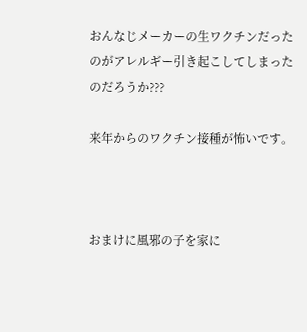おんなじメーカーの生ワクチンだったのがアレルギー引き起こしてしまったのだろうか???

来年からのワクチン接種が怖いです。



おまけに風邪の子を家に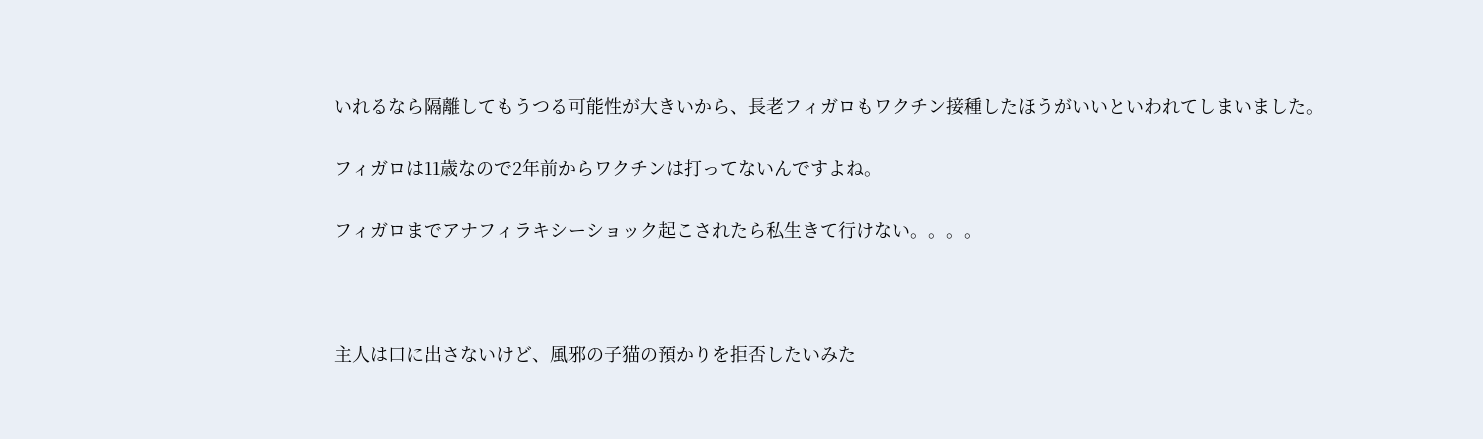いれるなら隔離してもうつる可能性が大きいから、長老フィガロもワクチン接種したほうがいいといわれてしまいました。

フィガロは11歳なので2年前からワクチンは打ってないんですよね。

フィガロまでアナフィラキシーショック起こされたら私生きて行けない。。。。



主人は口に出さないけど、風邪の子猫の預かりを拒否したいみた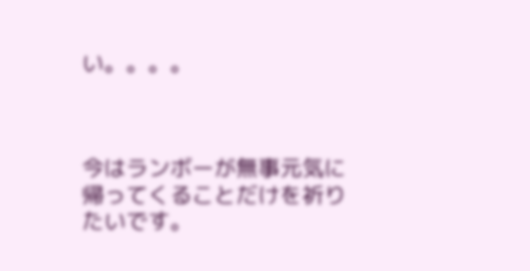い。。。。



今はランボーが無事元気に帰ってくることだけを祈りたいです。